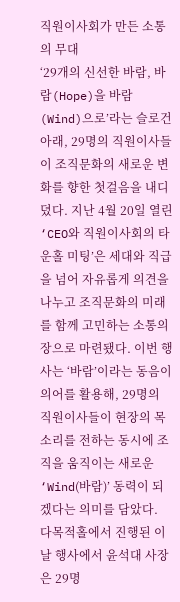직원이사회가 만든 소통의 무대
‘29개의 신선한 바람, 바람(Hope)을 바람(Wind)으로’라는 슬로건 아래, 29명의 직원이사들이 조직문화의 새로운 변화를 향한 첫걸음을 내디뎠다. 지난 4월 20일 열린 ‘CEO와 직원이사회의 타운홀 미팅’은 세대와 직급을 넘어 자유롭게 의견을 나누고 조직문화의 미래를 함께 고민하는 소통의 장으로 마련됐다. 이번 행사는 ‘바람’이라는 동음이의어를 활용해, 29명의 직원이사들이 현장의 목소리를 전하는 동시에 조직을 움직이는 새로운 ‘Wind(바람)’ 동력이 되겠다는 의미를 담았다.
다목적홀에서 진행된 이날 행사에서 윤석대 사장은 29명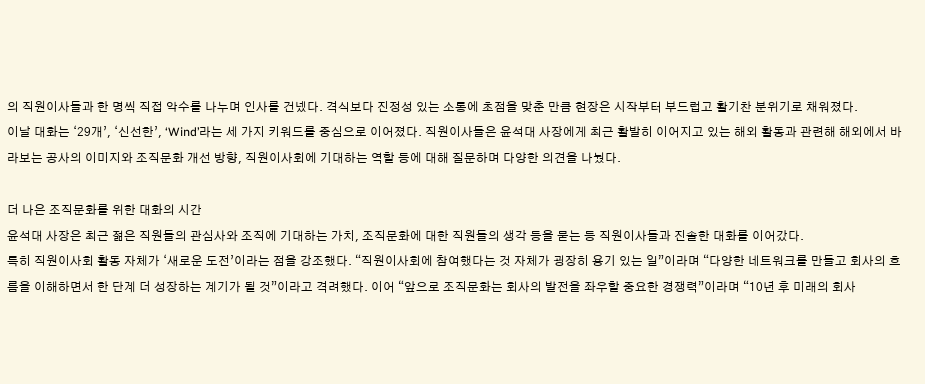의 직원이사들과 한 명씩 직접 악수를 나누며 인사를 건넸다. 격식보다 진정성 있는 소통에 초점을 맞춘 만큼 현장은 시작부터 부드럽고 활기찬 분위기로 채워졌다.
이날 대화는 ‘29개’, ‘신선한’, ‘Wind’라는 세 가지 키워드를 중심으로 이어졌다. 직원이사들은 윤석대 사장에게 최근 활발히 이어지고 있는 해외 활동과 관련해 해외에서 바라보는 공사의 이미지와 조직문화 개선 방향, 직원이사회에 기대하는 역할 등에 대해 질문하며 다양한 의견을 나눴다.

더 나은 조직문화를 위한 대화의 시간
윤석대 사장은 최근 젊은 직원들의 관심사와 조직에 기대하는 가치, 조직문화에 대한 직원들의 생각 등을 묻는 등 직원이사들과 진솔한 대화를 이어갔다.
특히 직원이사회 활동 자체가 ‘새로운 도전’이라는 점을 강조했다. “직원이사회에 참여했다는 것 자체가 굉장히 용기 있는 일”이라며 “다양한 네트워크를 만들고 회사의 흐름을 이해하면서 한 단계 더 성장하는 계기가 될 것”이라고 격려했다. 이어 “앞으로 조직문화는 회사의 발전을 좌우할 중요한 경쟁력”이라며 “10년 후 미래의 회사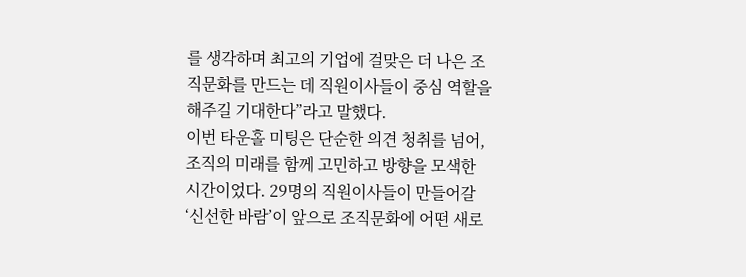를 생각하며 최고의 기업에 걸맞은 더 나은 조직문화를 만드는 데 직원이사들이 중심 역할을 해주길 기대한다”라고 말했다.
이번 타운홀 미팅은 단순한 의견 청취를 넘어, 조직의 미래를 함께 고민하고 방향을 모색한 시간이었다. 29명의 직원이사들이 만들어갈 ‘신선한 바람’이 앞으로 조직문화에 어떤 새로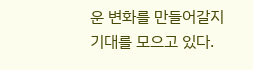운 변화를 만들어갈지 기대를 모으고 있다.